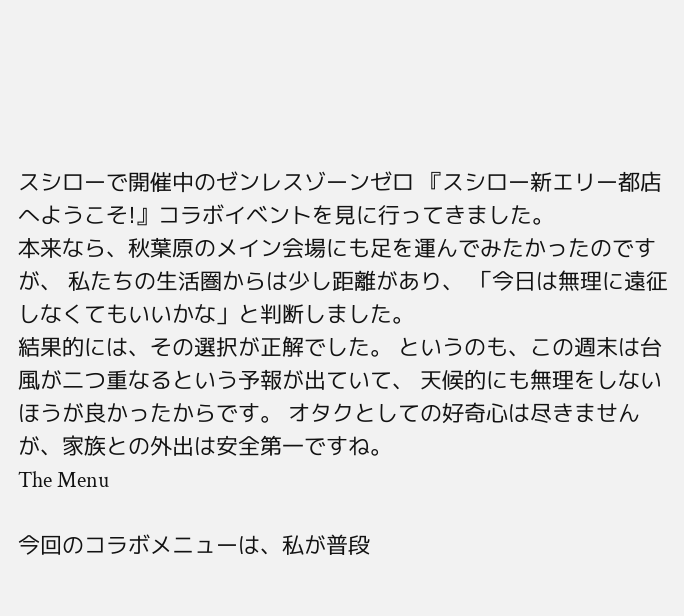スシローで開催中のゼンレスゾーンゼロ 『スシロー新エリー都店へようこそ!』コラボイベントを見に行ってきました。
本来なら、秋葉原のメイン会場にも足を運んでみたかったのですが、 私たちの生活圏からは少し距離があり、 「今日は無理に遠征しなくてもいいかな」と判断しました。
結果的には、その選択が正解でした。 というのも、この週末は台風が二つ重なるという予報が出ていて、 天候的にも無理をしないほうが良かったからです。 オタクとしての好奇心は尽きませんが、家族との外出は安全第一ですね。
The Menu

今回のコラボメニューは、私が普段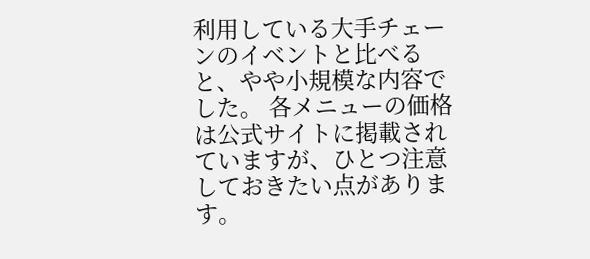利用している大手チェーンのイベントと比べると、やや小規模な内容でした。 各メニューの価格は公式サイトに掲載されていますが、ひとつ注意しておきたい点があります。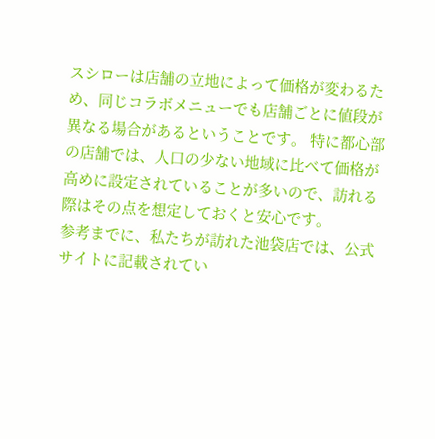スシローは店舗の立地によって価格が変わるため、同じコラボメニューでも店舗ごとに値段が異なる場合があるということです。 特に都心部の店舗では、人口の少ない地域に比べて価格が高めに設定されていることが多いので、訪れる際はその点を想定しておくと安心です。
参考までに、私たちが訪れた池袋店では、公式サイトに記載されてい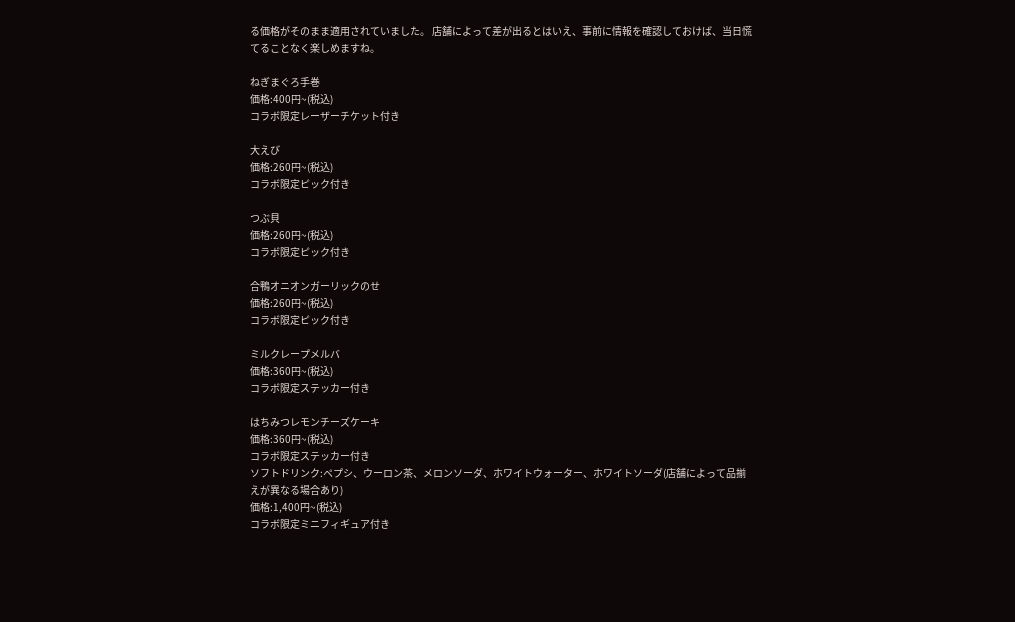る価格がそのまま適用されていました。 店舗によって差が出るとはいえ、事前に情報を確認しておけば、当日慌てることなく楽しめますね。

ねぎまぐろ手巻
価格:400円~(税込)
コラボ限定レーザーチケット付き

大えび
価格:260円~(税込)
コラボ限定ピック付き

つぶ貝
価格:260円~(税込)
コラボ限定ピック付き

合鴨オニオンガーリックのせ
価格:260円~(税込)
コラボ限定ピック付き

ミルクレープメルバ
価格:360円~(税込)
コラボ限定ステッカー付き

はちみつレモンチーズケーキ
価格:360円~(税込)
コラボ限定ステッカー付き
ソフトドリンク:ペプシ、ウーロン茶、メロンソーダ、ホワイトウォーター、ホワイトソーダ(店舗によって品揃えが異なる場合あり)
価格:1,400円~(税込)
コラボ限定ミニフィギュア付き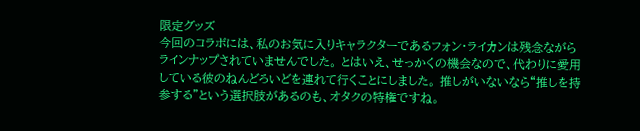限定グッズ
今回のコラボには、私のお気に入りキャラクターであるフォン・ライカンは残念ながらラインナップされていませんでした。 とはいえ、せっかくの機会なので、代わりに愛用している彼のねんどろいどを連れて行くことにしました。 推しがいないなら“推しを持参する”という選択肢があるのも、オタクの特権ですね。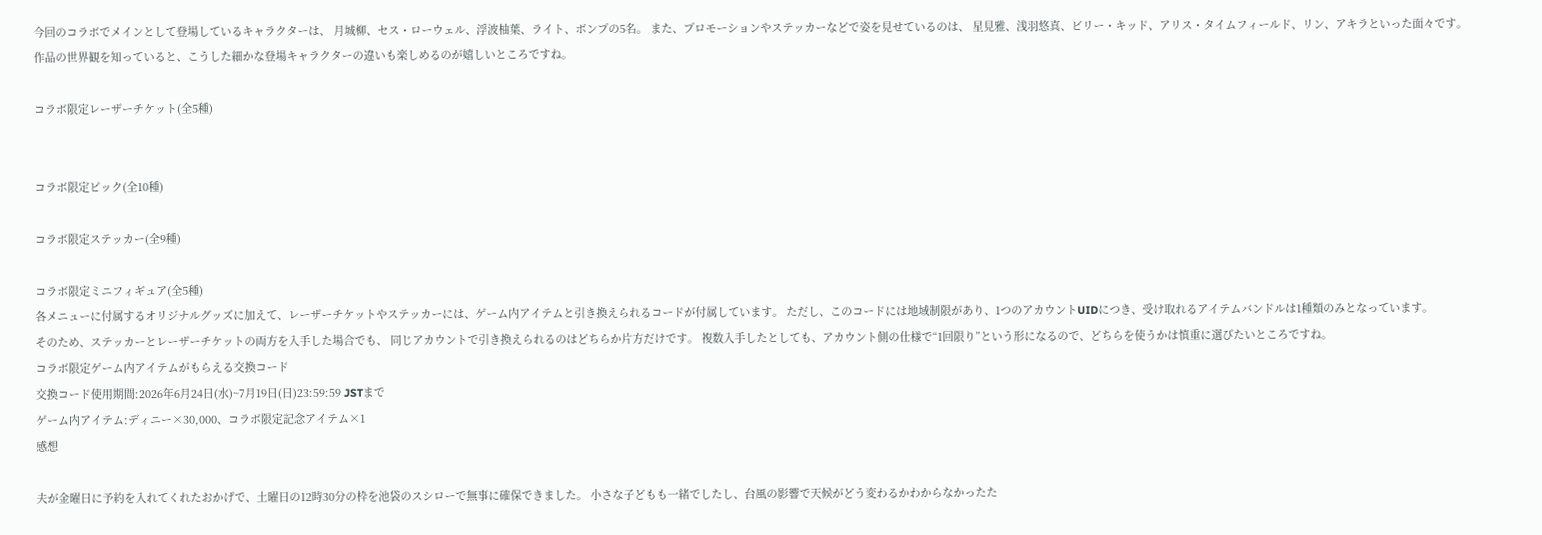今回のコラボでメインとして登場しているキャラクターは、 月城柳、セス・ローウェル、浮波柚葉、ライト、ボンプの5名。 また、プロモーションやステッカーなどで姿を見せているのは、 星見雅、浅羽悠真、ビリー・キッド、アリス・タイムフィールド、リン、アキラといった面々です。
作品の世界観を知っていると、こうした細かな登場キャラクターの違いも楽しめるのが嬉しいところですね。

コラボ限定レーザーチケット(全5種)


コラボ限定ピック(全10種)

コラボ限定ステッカー(全9種)

コラボ限定ミニフィギュア(全5種)
各メニューに付属するオリジナルグッズに加えて、レーザーチケットやステッカーには、ゲーム内アイテムと引き換えられるコードが付属しています。 ただし、このコードには地域制限があり、1つのアカウントUIDにつき、受け取れるアイテムバンドルは1種類のみとなっています。
そのため、ステッカーとレーザーチケットの両方を入手した場合でも、 同じアカウントで引き換えられるのはどちらか片方だけです。 複数入手したとしても、アカウント側の仕様で“1回限り”という形になるので、どちらを使うかは慎重に選びたいところですね。
コラボ限定ゲーム内アイテムがもらえる交換コード
交換コード使用期間:2026年6月24日(水)~7月19日(日)23:59:59 JSTまで
ゲーム内アイテム:ディニー×30,000、コラボ限定記念アイテム×1
感想

夫が金曜日に予約を入れてくれたおかげで、土曜日の12時30分の枠を池袋のスシローで無事に確保できました。 小さな子どもも一緒でしたし、台風の影響で天候がどう変わるかわからなかったた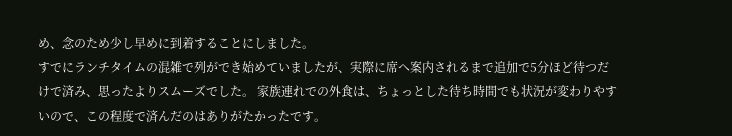め、念のため少し早めに到着することにしました。
すでにランチタイムの混雑で列ができ始めていましたが、実際に席へ案内されるまで追加で5分ほど待つだけで済み、思ったよりスムーズでした。 家族連れでの外食は、ちょっとした待ち時間でも状況が変わりやすいので、この程度で済んだのはありがたかったです。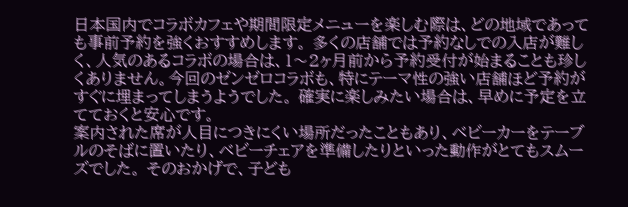日本国内でコラボカフェや期間限定メニューを楽しむ際は、どの地域であっても事前予約を強くおすすめします。 多くの店舗では予約なしでの入店が難しく、人気のあるコラボの場合は、1〜2ヶ月前から予約受付が始まることも珍しくありません。今回のゼンゼロコラボも、特にテーマ性の強い店舗ほど予約がすぐに埋まってしまうようでした。 確実に楽しみたい場合は、早めに予定を立てておくと安心です。
案内された席が人目につきにくい場所だったこともあり、ベビーカーをテーブルのそばに置いたり、ベビーチェアを準備したりといった動作がとてもスムーズでした。 そのおかげで、子ども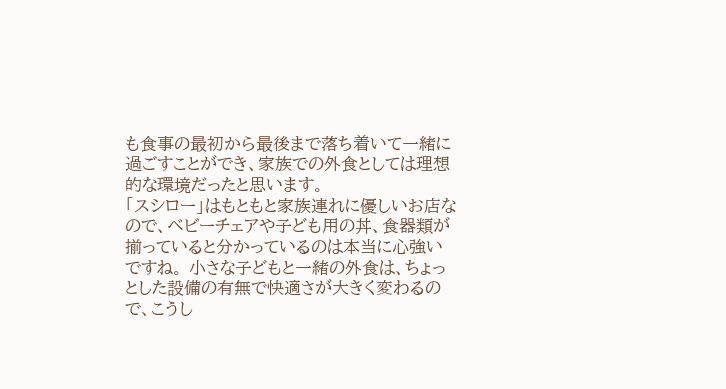も食事の最初から最後まで落ち着いて一緒に過ごすことができ、家族での外食としては理想的な環境だったと思います。
「スシロー」はもともと家族連れに優しいお店なので、ベビーチェアや子ども用の丼、食器類が揃っていると分かっているのは本当に心強いですね。 小さな子どもと一緒の外食は、ちょっとした設備の有無で快適さが大きく変わるので、こうし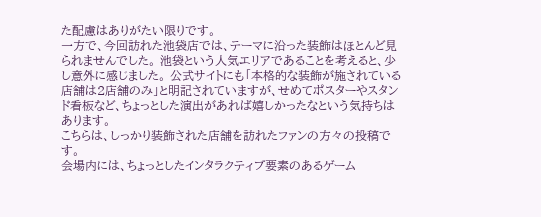た配慮はありがたい限りです。
一方で、今回訪れた池袋店では、テーマに沿った装飾はほとんど見られませんでした。 池袋という人気エリアであることを考えると、少し意外に感じました。 公式サイトにも「本格的な装飾が施されている店舗は2店舗のみ」と明記されていますが、せめてポスターやスタンド看板など、ちょっとした演出があれば嬉しかったなという気持ちはあります。
こちらは、しっかり装飾された店舗を訪れたファンの方々の投稿です。
会場内には、ちょっとしたインタラクティブ要素のあるゲーム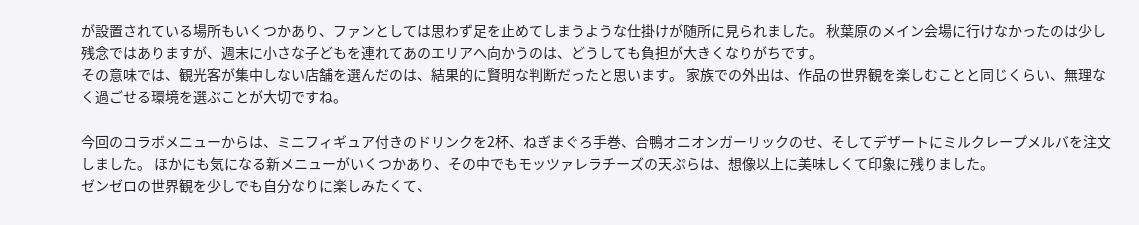が設置されている場所もいくつかあり、ファンとしては思わず足を止めてしまうような仕掛けが随所に見られました。 秋葉原のメイン会場に行けなかったのは少し残念ではありますが、週末に小さな子どもを連れてあのエリアへ向かうのは、どうしても負担が大きくなりがちです。
その意味では、観光客が集中しない店舗を選んだのは、結果的に賢明な判断だったと思います。 家族での外出は、作品の世界観を楽しむことと同じくらい、無理なく過ごせる環境を選ぶことが大切ですね。

今回のコラボメニューからは、ミニフィギュア付きのドリンクを2杯、ねぎまぐろ手巻、合鴨オニオンガーリックのせ、そしてデザートにミルクレープメルバを注文しました。 ほかにも気になる新メニューがいくつかあり、その中でもモッツァレラチーズの天ぷらは、想像以上に美味しくて印象に残りました。
ゼンゼロの世界観を少しでも自分なりに楽しみたくて、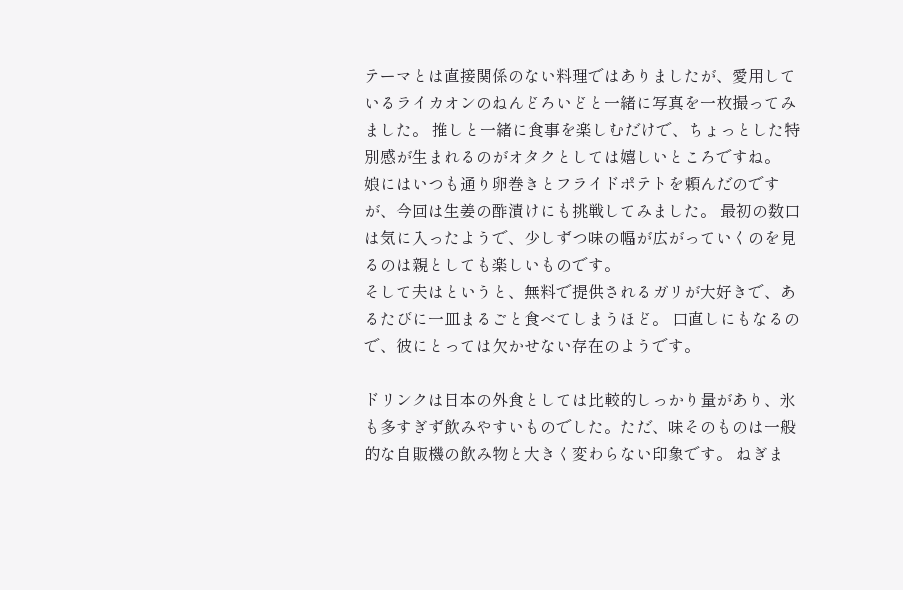テーマとは直接関係のない料理ではありましたが、愛用しているライカオンのねんどろいどと一緒に写真を一枚撮ってみました。 推しと一緒に食事を楽しむだけで、ちょっとした特別感が生まれるのがオタクとしては嬉しいところですね。
娘にはいつも通り卵巻きとフライドポテトを頼んだのですが、今回は生姜の酢漬けにも挑戦してみました。 最初の数口は気に入ったようで、少しずつ味の幅が広がっていくのを見るのは親としても楽しいものです。
そして夫はというと、無料で提供されるガリが大好きで、あるたびに一皿まるごと食べてしまうほど。 口直しにもなるので、彼にとっては欠かせない存在のようです。

ドリンクは日本の外食としては比較的しっかり量があり、氷も多すぎず飲みやすいものでした。ただ、味そのものは一般的な自販機の飲み物と大きく変わらない印象です。 ねぎま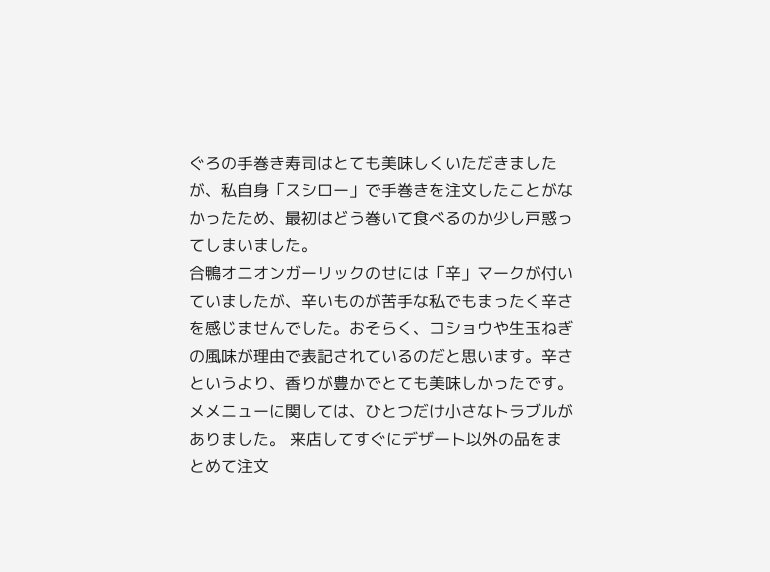ぐろの手巻き寿司はとても美味しくいただきましたが、私自身「スシロー」で手巻きを注文したことがなかったため、最初はどう巻いて食べるのか少し戸惑ってしまいました。
合鴨オニオンガーリックのせには「辛」マークが付いていましたが、辛いものが苦手な私でもまったく辛さを感じませんでした。おそらく、コショウや生玉ねぎの風味が理由で表記されているのだと思います。辛さというより、香りが豊かでとても美味しかったです。
メメニューに関しては、ひとつだけ小さなトラブルがありました。 来店してすぐにデザート以外の品をまとめて注文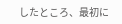したところ、最初に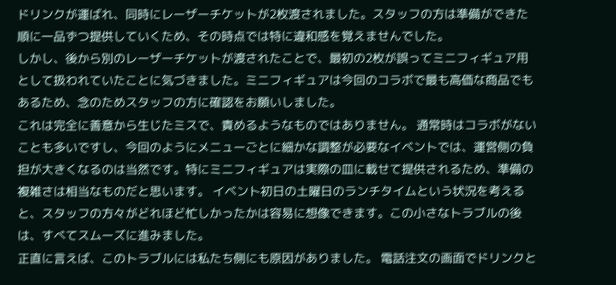ドリンクが運ばれ、同時にレーザーチケットが2枚渡されました。スタッフの方は準備ができた順に一品ずつ提供していくため、その時点では特に違和感を覚えませんでした。
しかし、後から別のレーザーチケットが渡されたことで、最初の2枚が誤ってミニフィギュア用として扱われていたことに気づきました。ミニフィギュアは今回のコラボで最も高価な商品でもあるため、念のためスタッフの方に確認をお願いしました。
これは完全に善意から生じたミスで、責めるようなものではありません。 通常時はコラボがないことも多いですし、今回のようにメニューごとに細かな調整が必要なイベントでは、運営側の負担が大きくなるのは当然です。特にミニフィギュアは実際の皿に載せて提供されるため、準備の複雑さは相当なものだと思います。 イベント初日の土曜日のランチタイムという状況を考えると、スタッフの方々がどれほど忙しかったかは容易に想像できます。この小さなトラブルの後は、すべてスムーズに進みました。
正直に言えば、このトラブルには私たち側にも原因がありました。 電話注文の画面でドリンクと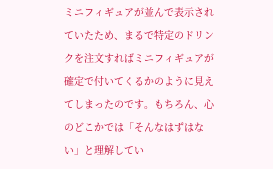ミニフィギュアが並んで表示されていたため、まるで特定のドリンクを注文すればミニフィギュアが確定で付いてくるかのように見えてしまったのです。もちろん、心のどこかでは「そんなはずはない」と理解してい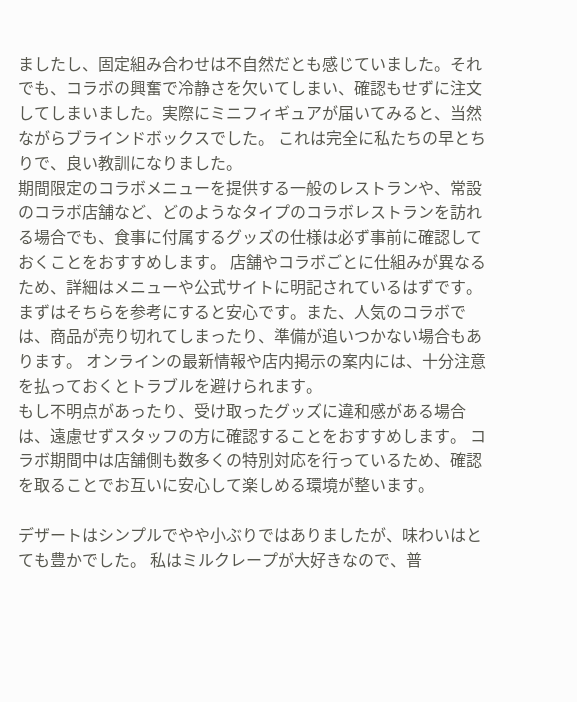ましたし、固定組み合わせは不自然だとも感じていました。それでも、コラボの興奮で冷静さを欠いてしまい、確認もせずに注文してしまいました。実際にミニフィギュアが届いてみると、当然ながらブラインドボックスでした。 これは完全に私たちの早とちりで、良い教訓になりました。
期間限定のコラボメニューを提供する一般のレストランや、常設のコラボ店舗など、どのようなタイプのコラボレストランを訪れる場合でも、食事に付属するグッズの仕様は必ず事前に確認しておくことをおすすめします。 店舗やコラボごとに仕組みが異なるため、詳細はメニューや公式サイトに明記されているはずです。まずはそちらを参考にすると安心です。また、人気のコラボでは、商品が売り切れてしまったり、準備が追いつかない場合もあります。 オンラインの最新情報や店内掲示の案内には、十分注意を払っておくとトラブルを避けられます。
もし不明点があったり、受け取ったグッズに違和感がある場合は、遠慮せずスタッフの方に確認することをおすすめします。 コラボ期間中は店舗側も数多くの特別対応を行っているため、確認を取ることでお互いに安心して楽しめる環境が整います。

デザートはシンプルでやや小ぶりではありましたが、味わいはとても豊かでした。 私はミルクレープが大好きなので、普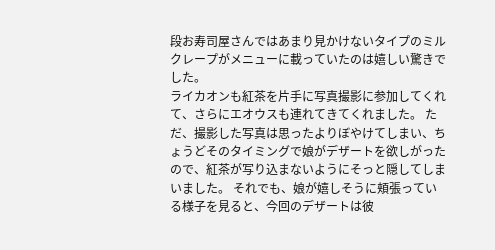段お寿司屋さんではあまり見かけないタイプのミルクレープがメニューに載っていたのは嬉しい驚きでした。
ライカオンも紅茶を片手に写真撮影に参加してくれて、さらにエオウスも連れてきてくれました。 ただ、撮影した写真は思ったよりぼやけてしまい、ちょうどそのタイミングで娘がデザートを欲しがったので、紅茶が写り込まないようにそっと隠してしまいました。 それでも、娘が嬉しそうに頬張っている様子を見ると、今回のデザートは彼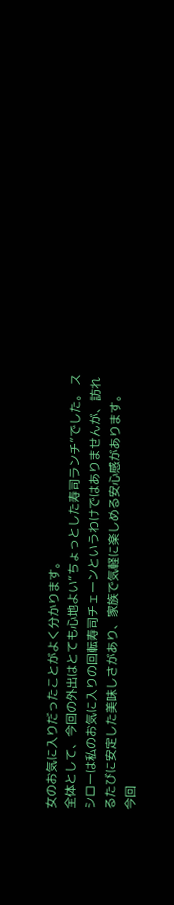女のお気に入りだったことがよく分かります。
全体として、今回の外出はとても心地よい“ちょっとした寿司ランチ”でした。 スシローは私のお気に入りの回転寿司チェーンというわけではありませんが、訪れるたびに安定した美味しさがあり、家族で気軽に楽しめる安心感があります。
今回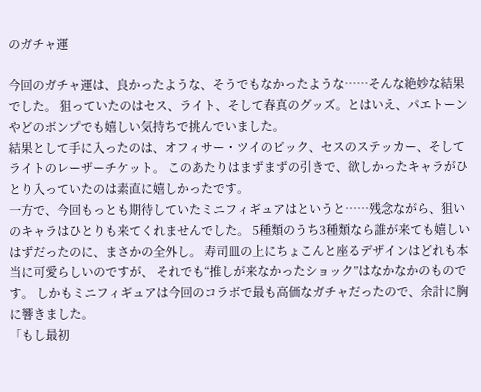のガチャ運

今回のガチャ運は、良かったような、そうでもなかったような……そんな絶妙な結果でした。 狙っていたのはセス、ライト、そして春真のグッズ。とはいえ、パエトーンやどのボンプでも嬉しい気持ちで挑んでいました。
結果として手に入ったのは、オフィサー・ツイのピック、セスのステッカー、そしてライトのレーザーチケット。 このあたりはまずまずの引きで、欲しかったキャラがひとり入っていたのは素直に嬉しかったです。
一方で、今回もっとも期待していたミニフィギュアはというと……残念ながら、狙いのキャラはひとりも来てくれませんでした。 5種類のうち3種類なら誰が来ても嬉しいはずだったのに、まさかの全外し。 寿司皿の上にちょこんと座るデザインはどれも本当に可愛らしいのですが、 それでも“推しが来なかったショック”はなかなかのものです。 しかもミニフィギュアは今回のコラボで最も高価なガチャだったので、余計に胸に響きました。
「もし最初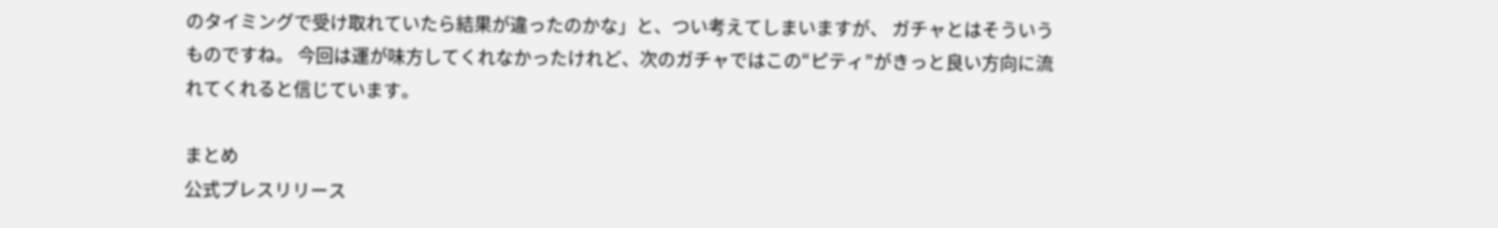のタイミングで受け取れていたら結果が違ったのかな」と、つい考えてしまいますが、 ガチャとはそういうものですね。 今回は運が味方してくれなかったけれど、次のガチャではこの“ピティ”がきっと良い方向に流れてくれると信じています。

まとめ
公式プレスリリース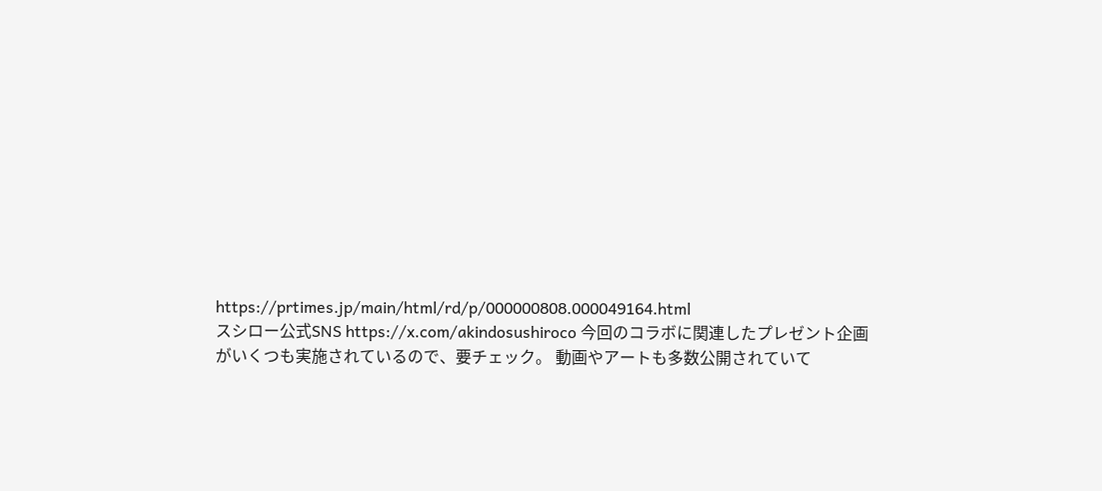https://prtimes.jp/main/html/rd/p/000000808.000049164.html
スシロー公式SNS https://x.com/akindosushiroco 今回のコラボに関連したプレゼント企画がいくつも実施されているので、要チェック。 動画やアートも多数公開されていて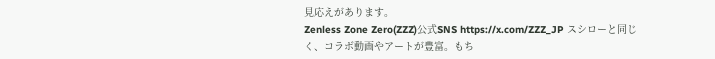見応えがあります。
Zenless Zone Zero(ZZZ)公式SNS https://x.com/ZZZ_JP スシローと同じく、コラボ動画やアートが豊富。もち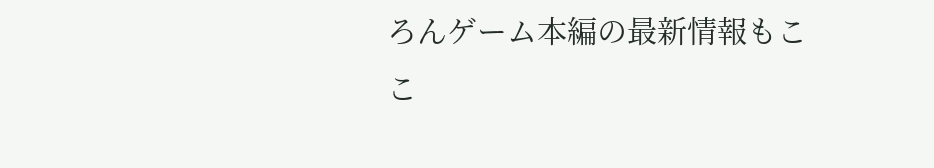ろんゲーム本編の最新情報もここ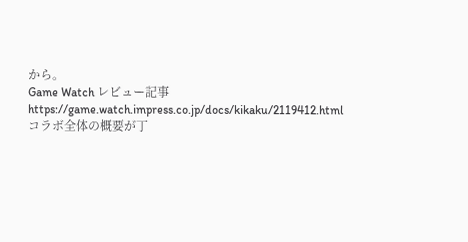から。
Game Watch レビュー記事 https://game.watch.impress.co.jp/docs/kikaku/2119412.html コラボ全体の概要が丁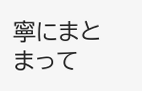寧にまとまって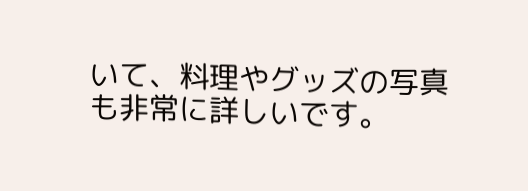いて、料理やグッズの写真も非常に詳しいです。